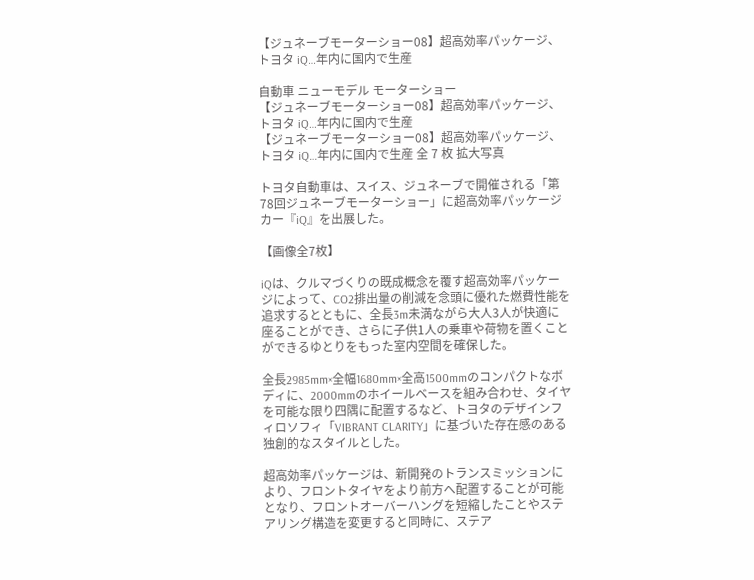【ジュネーブモーターショー08】超高効率パッケージ、トヨタ iQ…年内に国内で生産

自動車 ニューモデル モーターショー
【ジュネーブモーターショー08】超高効率パッケージ、トヨタ iQ…年内に国内で生産
【ジュネーブモーターショー08】超高効率パッケージ、トヨタ iQ…年内に国内で生産 全 7 枚 拡大写真

トヨタ自動車は、スイス、ジュネーブで開催される「第78回ジュネーブモーターショー」に超高効率パッケージカー『iQ』を出展した。

【画像全7枚】

iQは、クルマづくりの既成概念を覆す超高効率パッケージによって、CO2排出量の削減を念頭に優れた燃費性能を追求するとともに、全長3m未満ながら大人3人が快適に座ることができ、さらに子供1人の乗車や荷物を置くことができるゆとりをもった室内空間を確保した。

全長2985mm×全幅1680mm×全高1500mmのコンパクトなボディに、2000mmのホイールベースを組み合わせ、タイヤを可能な限り四隅に配置するなど、トヨタのデザインフィロソフィ「VIBRANT CLARITY」に基づいた存在感のある独創的なスタイルとした。

超高効率パッケージは、新開発のトランスミッションにより、フロントタイヤをより前方へ配置することが可能となり、フロントオーバーハングを短縮したことやステアリング構造を変更すると同時に、ステア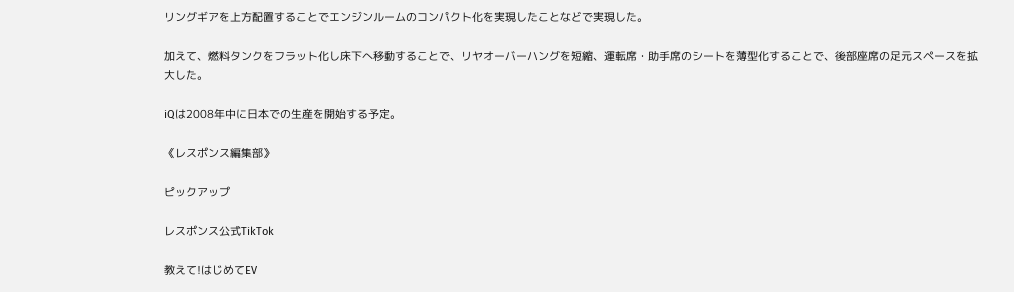リングギアを上方配置することでエンジンルームのコンパクト化を実現したことなどで実現した。

加えて、燃料タンクをフラット化し床下へ移動することで、リヤオーバーハングを短縮、運転席・助手席のシートを薄型化することで、後部座席の足元スペースを拡大した。

iQは2008年中に日本での生産を開始する予定。

《レスポンス編集部》

ピックアップ

レスポンス公式TikTok

教えて!はじめてEV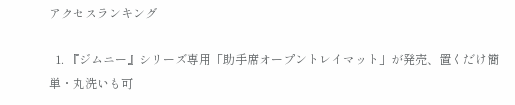アクセスランキング

  1. 『ジムニー』シリーズ専用「助手席オープントレイマット」が発売、置くだけ簡単・丸洗いも可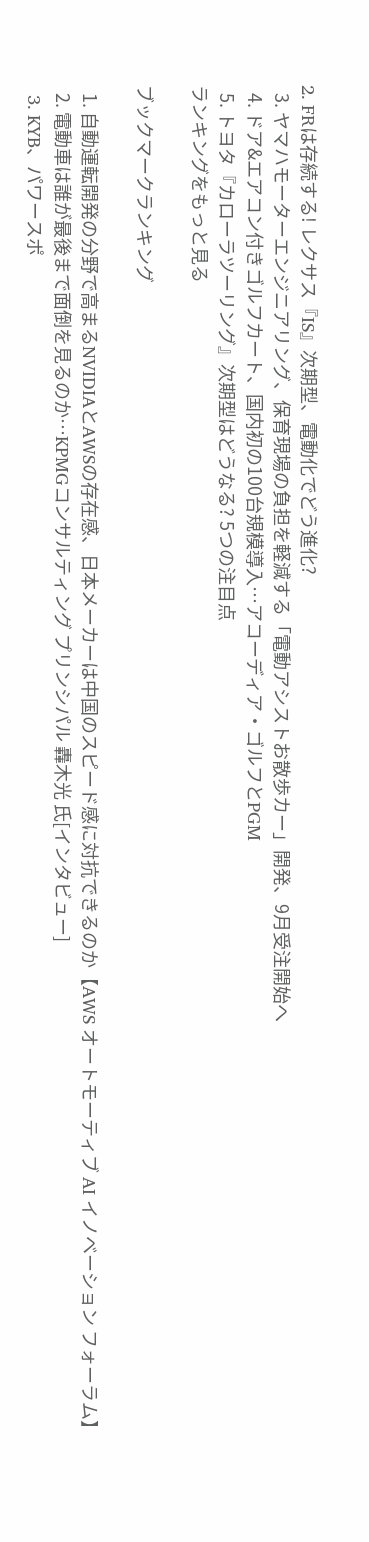2. FRは存続する! レクサス『IS』次期型、電動化でどう進化?
  3. ヤマハモーターエンジニアリング、保育現場の負担を軽減する「電動アシストお散歩カー」開発、9月受注開始へ
  4. ドア&エアコン付きゴルフカート、国内初の100台規模導入…アコーディア・ゴルフとPGM
  5. トヨタ『カローラツーリング』次期型はどうなる? 5つの注目点
ランキングをもっと見る

ブックマークランキング

  1. 自動運転開発の分野で高まるNVIDIAとAWSの存在感、日本メーカーは中国のスピード感に対抗できるのか【AWS オートモーティブ AI イノベーション フォーラム】
  2. 電動車は誰が最後まで面倒を見るのか…KPMGコンサルティング プリンシパル 轟木光 氏[インタビュー]
  3. KYB、パワースポ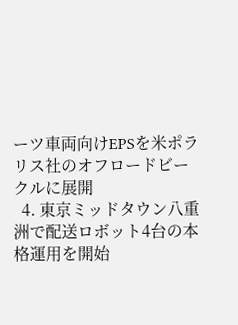ーツ車両向けEPSを米ポラリス社のオフロードビークルに展開
  4. 東京ミッドタウン八重洲で配送ロボット4台の本格運用を開始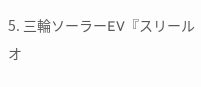5. 三輪ソーラーEV『スリールオ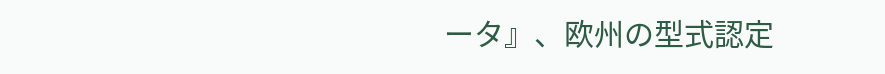ータ』、欧州の型式認定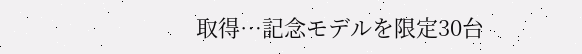取得…記念モデルを限定30台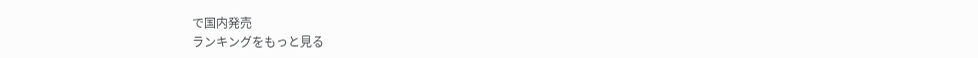で国内発売
ランキングをもっと見る